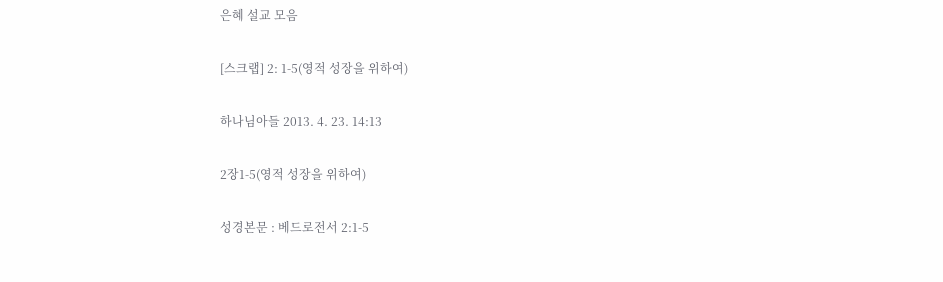은혜 설교 모음

[스크랩] 2: 1-5(영적 성장을 위하여)

하나님아들 2013. 4. 23. 14:13

2장1-5(영적 성장을 위하여)

성경본문 : 베드로전서 2:1-5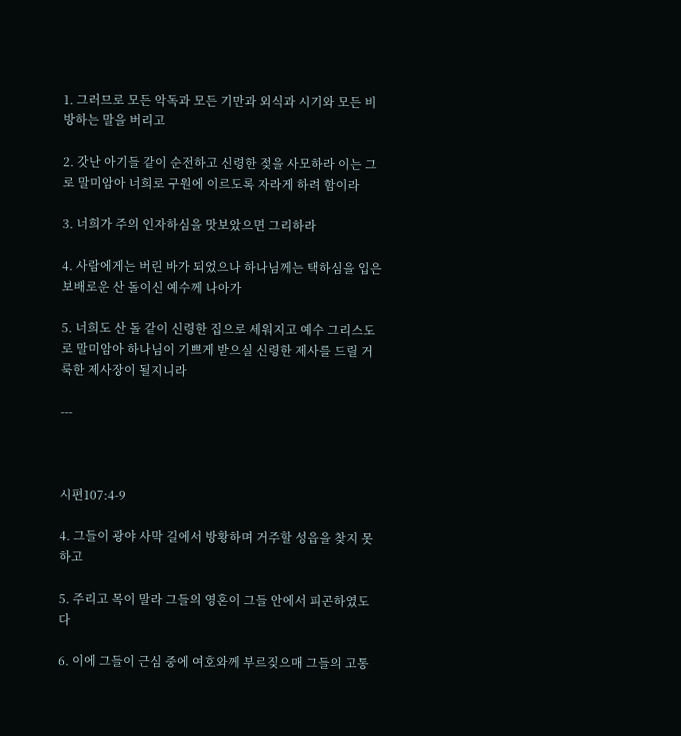1. 그러므로 모든 악독과 모든 기만과 외식과 시기와 모든 비방하는 말을 버리고

2. 갓난 아기들 같이 순전하고 신령한 젖을 사모하라 이는 그로 말미암아 너희로 구원에 이르도록 자라게 하려 함이라

3. 너희가 주의 인자하심을 맛보았으면 그리하라

4. 사람에게는 버린 바가 되었으나 하나님께는 택하심을 입은 보배로운 산 돌이신 예수께 나아가

5. 너희도 산 돌 같이 신령한 집으로 세워지고 예수 그리스도로 말미암아 하나님이 기쁘게 받으실 신령한 제사를 드릴 거룩한 제사장이 될지니라

---



시편107:4-9

4. 그들이 광야 사막 길에서 방황하며 거주할 성읍을 찾지 못하고

5. 주리고 목이 말라 그들의 영혼이 그들 안에서 피곤하였도다

6. 이에 그들이 근심 중에 여호와께 부르짖으매 그들의 고통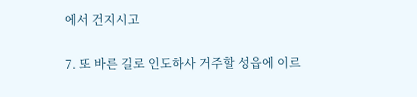에서 건지시고

7. 또 바른 길로 인도하사 거주할 성읍에 이르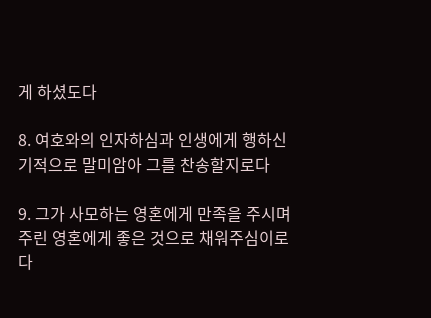게 하셨도다

8. 여호와의 인자하심과 인생에게 행하신 기적으로 말미암아 그를 찬송할지로다

9. 그가 사모하는 영혼에게 만족을 주시며 주린 영혼에게 좋은 것으로 채워주심이로다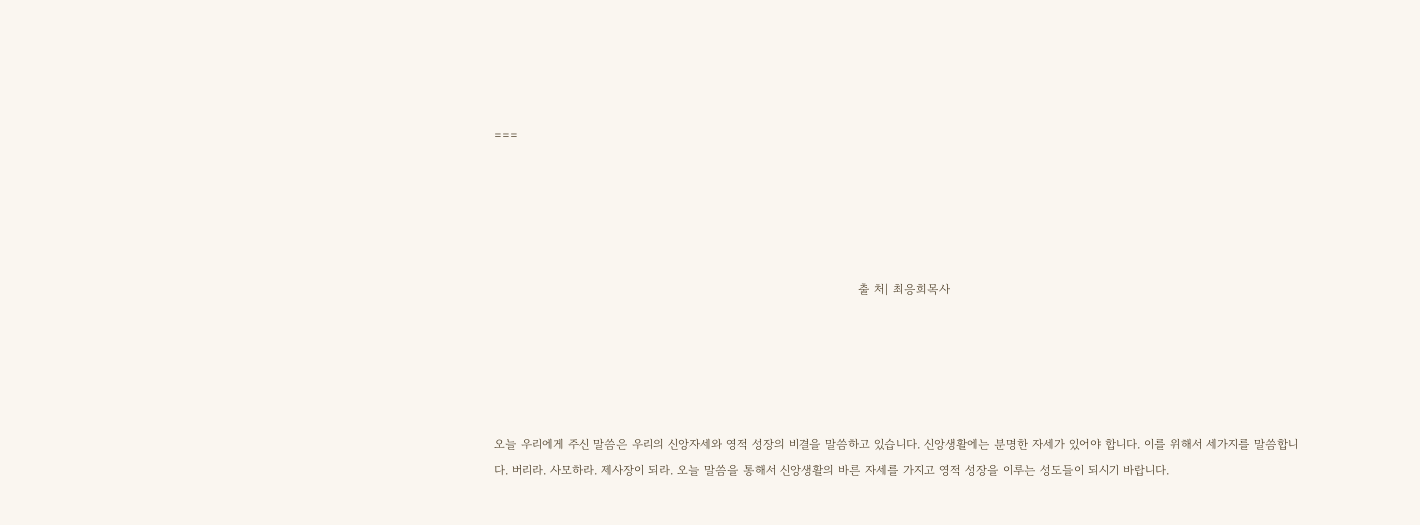===





                                                                                           출 처| 최응희목사





오늘 우리에게 주신 말씀은 우리의 신앙자세와 영적 성장의 비결을 말씀하고 있습니다. 신앙생활에는 분명한 자세가 있어야 합니다. 이를 위해서 세가지를 말씀합니다. 버리라. 사모하라. 제사장이 되라. 오늘 말씀을 통해서 신앙생활의 바른 자세를 가지고 영적 성장을 이루는 성도들이 되시기 바랍니다.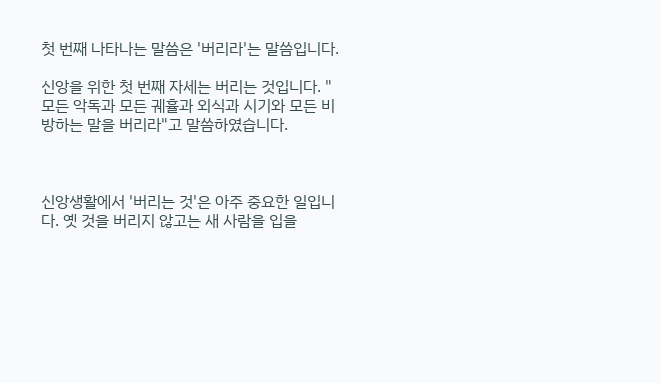첫 번째 나타나는 말씀은 '버리라'는 말씀입니다.

신앙을 위한 첫 번째 자세는 버리는 것입니다. "모든 악독과 모든 궤휼과 외식과 시기와 모든 비방하는 말을 버리라"고 말씀하였습니다.



신앙생활에서 '버리는 것'은 아주 중요한 일입니다. 옛 것을 버리지 않고는 새 사람을 입을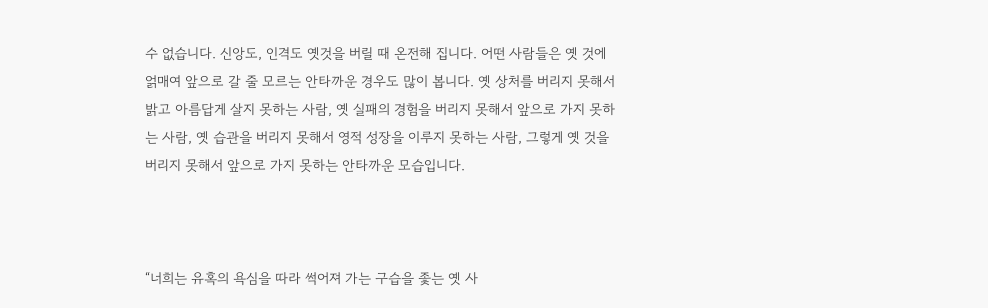수 없습니다. 신앙도, 인격도 옛것을 버릴 때 온전해 집니다. 어떤 사람들은 옛 것에 얽매여 앞으로 갈 줄 모르는 안타까운 경우도 많이 봅니다. 옛 상처를 버리지 못해서 밝고 아름답게 살지 못하는 사람, 옛 실패의 경험을 버리지 못해서 앞으로 가지 못하는 사람, 옛 습관을 버리지 못해서 영적 성장을 이루지 못하는 사람, 그렇게 옛 것을 버리지 못해서 앞으로 가지 못하는 안타까운 모습입니다.



“너희는 유혹의 욕심을 따라 썩어져 가는 구습을 좇는 옛 사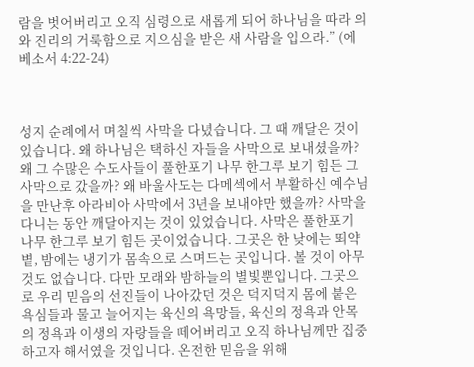람을 벗어버리고 오직 심령으로 새롭게 되어 하나님을 따라 의와 진리의 거룩함으로 지으심을 받은 새 사람을 입으라.” (에베소서 4:22-24)



성지 순례에서 며칠씩 사막을 다녔습니다. 그 때 깨달은 것이 있습니다. 왜 하나님은 택하신 자들을 사막으로 보내셨을까? 왜 그 수많은 수도사들이 풀한포기 나무 한그루 보기 힘든 그 사막으로 갔을까? 왜 바울사도는 다메섹에서 부활하신 예수님을 만난후 아라비아 사막에서 3년을 보내야만 했을까? 사막을 다니는 동안 깨달아지는 것이 있었습니다. 사막은 풀한포기 나무 한그루 보기 힘든 곳이었습니다. 그곳은 한 낮에는 뙤약볕, 밤에는 냉기가 몸속으로 스며드는 곳입니다. 볼 것이 아무 것도 없습니다. 다만 모래와 밤하늘의 별빛뿐입니다. 그곳으로 우리 믿음의 선진들이 나아갔던 것은 덕지덕지 몸에 붙은 욕심들과 물고 늘어지는 육신의 욕망들, 육신의 정욕과 안목의 정욕과 이생의 자랑들을 떼어버리고 오직 하나님께만 집중하고자 해서였을 것입니다. 온전한 믿음을 위해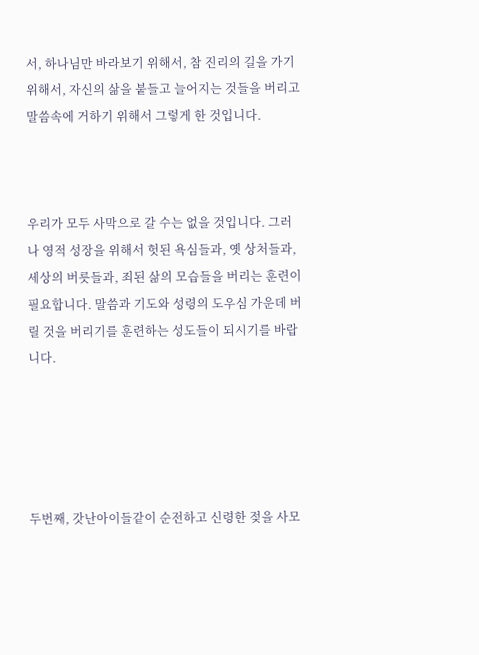서, 하나님만 바라보기 위해서, 참 진리의 길을 가기 위해서, 자신의 삶을 붙들고 늘어지는 것들을 버리고 말씀속에 거하기 위해서 그렇게 한 것입니다.



우리가 모두 사막으로 갈 수는 없을 것입니다. 그러나 영적 성장을 위해서 헛된 욕심들과, 옛 상처들과, 세상의 버릇들과, 죄된 삶의 모습들을 버리는 훈련이 필요합니다. 말씀과 기도와 성령의 도우심 가운데 버릴 것을 버리기를 훈련하는 성도들이 되시기를 바랍니다.





두번째, 갓난아이들같이 순전하고 신령한 젖을 사모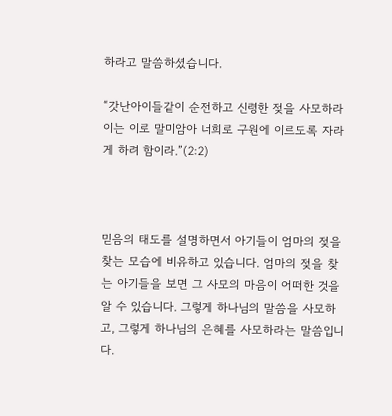하라고 말씀하셨습니다.

“갓난아이들같이 순전하고 신령한 젖을 사모하라 이는 이로 말미암아 너희로 구원에 이르도록 자라게 하려 함이라.”(2:2)



믿음의 태도를 설명하면서 아기들이 엄마의 젖을 찾는 모습에 비유하고 있습니다. 엄마의 젖을 찾는 아기들을 보면 그 사모의 마음이 어떠한 것을 알 수 있습니다. 그렇게 하나님의 말씀을 사모하고, 그렇게 하나님의 은혜를 사모하라는 말씀입니다.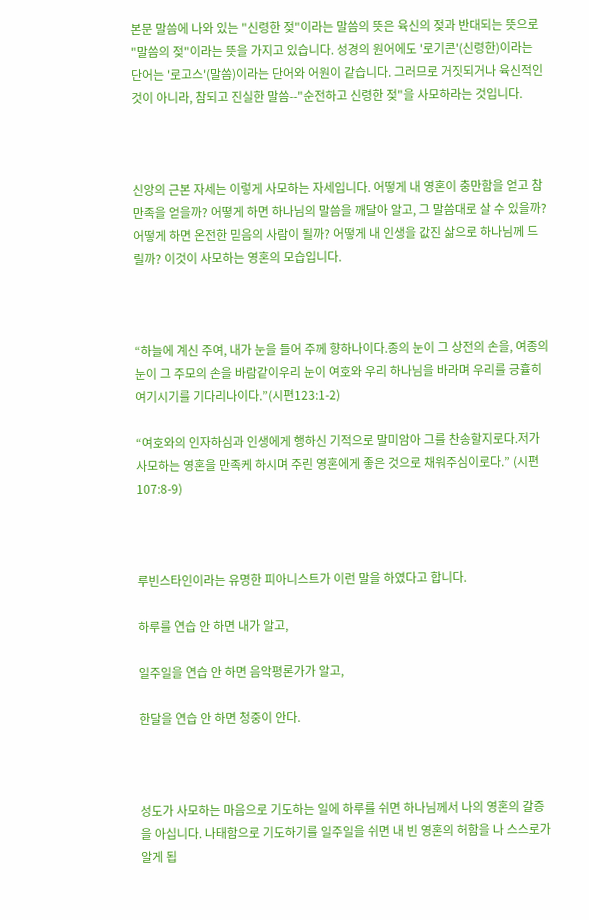본문 말씀에 나와 있는 "신령한 젖"이라는 말씀의 뜻은 육신의 젖과 반대되는 뜻으로 "말씀의 젖"이라는 뜻을 가지고 있습니다. 성경의 원어에도 '로기콘'(신령한)이라는 단어는 '로고스'(말씀)이라는 단어와 어원이 같습니다. 그러므로 거짓되거나 육신적인 것이 아니라, 참되고 진실한 말씀--"순전하고 신령한 젖"을 사모하라는 것입니다.



신앙의 근본 자세는 이렇게 사모하는 자세입니다. 어떻게 내 영혼이 충만함을 얻고 참 만족을 얻을까? 어뗳게 하면 하나님의 말씀을 깨달아 알고, 그 말씀대로 살 수 있을까? 어떻게 하면 온전한 믿음의 사람이 될까? 어떻게 내 인생을 값진 삶으로 하나님께 드릴까? 이것이 사모하는 영혼의 모습입니다.



“하늘에 계신 주여, 내가 눈을 들어 주께 향하나이다.종의 눈이 그 상전의 손을, 여종의 눈이 그 주모의 손을 바람같이우리 눈이 여호와 우리 하나님을 바라며 우리를 긍휼히 여기시기를 기다리나이다.”(시편123:1-2)

“여호와의 인자하심과 인생에게 행하신 기적으로 말미암아 그를 찬송할지로다.저가 사모하는 영혼을 만족케 하시며 주린 영혼에게 좋은 것으로 채워주심이로다.” (시편 107:8-9)



루빈스타인이라는 유명한 피아니스트가 이런 말을 하였다고 합니다.

하루를 연습 안 하면 내가 알고,

일주일을 연습 안 하면 음악평론가가 알고,

한달을 연습 안 하면 청중이 안다.



성도가 사모하는 마음으로 기도하는 일에 하루를 쉬면 하나님께서 나의 영혼의 갈증을 아십니다. 나태함으로 기도하기를 일주일을 쉬면 내 빈 영혼의 허함을 나 스스로가 알게 됩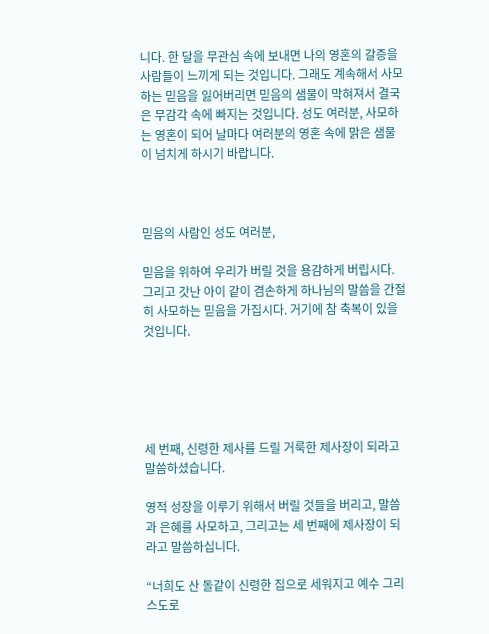니다. 한 달을 무관심 속에 보내면 나의 영혼의 갈증을 사람들이 느끼게 되는 것입니다. 그래도 계속해서 사모하는 믿음을 잃어버리면 믿음의 샘물이 막혀져서 결국은 무감각 속에 빠지는 것입니다. 성도 여러분, 사모하는 영혼이 되어 날마다 여러분의 영혼 속에 맑은 샘물이 넘치게 하시기 바랍니다.



믿음의 사람인 성도 여러분,

믿음을 위하여 우리가 버릴 것을 용감하게 버립시다. 그리고 갓난 아이 같이 겸손하게 하나님의 말씀을 간절히 사모하는 믿음을 가집시다. 거기에 참 축복이 있을 것입니다.





세 번째, 신령한 제사를 드릴 거룩한 제사장이 되라고 말씀하셨습니다.

영적 성장을 이루기 위해서 버릴 것들을 버리고, 말씀과 은혜를 사모하고, 그리고는 세 번째에 제사장이 되라고 말씀하십니다.

“너희도 산 돌같이 신령한 집으로 세워지고 예수 그리스도로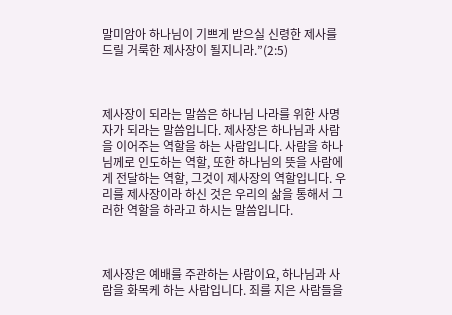말미암아 하나님이 기쁘게 받으실 신령한 제사를 드릴 거룩한 제사장이 될지니라.”(2:5)



제사장이 되라는 말씀은 하나님 나라를 위한 사명자가 되라는 말씀입니다. 제사장은 하나님과 사람을 이어주는 역할을 하는 사람입니다. 사람을 하나님께로 인도하는 역할, 또한 하나님의 뜻을 사람에게 전달하는 역할, 그것이 제사장의 역할입니다. 우리를 제사장이라 하신 것은 우리의 삶을 통해서 그러한 역할을 하라고 하시는 말씀입니다.



제사장은 예배를 주관하는 사람이요, 하나님과 사람을 화목케 하는 사람입니다. 죄를 지은 사람들을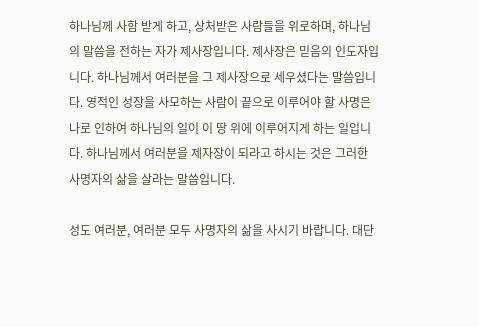하나님께 사함 받게 하고, 상처받은 사람들을 위로하며, 하나님의 말씀을 전하는 자가 제사장입니다. 제사장은 믿음의 인도자입니다. 하나님께서 여러분을 그 제사장으로 세우셨다는 말씀입니다. 영적인 성장을 사모하는 사람이 끝으로 이루어야 할 사명은 나로 인하여 하나님의 일이 이 땅 위에 이루어지게 하는 일입니다. 하나님께서 여러분을 제자장이 되라고 하시는 것은 그러한 사명자의 삶을 살라는 말씀입니다.

성도 여러분, 여러분 모두 사명자의 삶을 사시기 바랍니다. 대단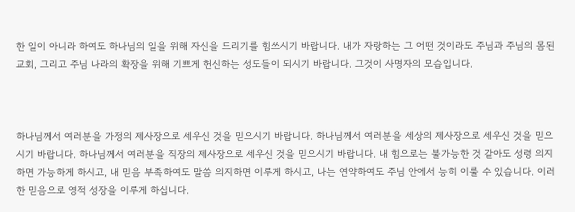한 일이 아니라 하여도 하나님의 일을 위해 자신을 드리기를 힘쓰시기 바랍니다. 내가 자랑하는 그 어떤 것이라도 주님과 주님의 몸된 교회, 그리고 주님 나라의 확장을 위해 기쁘게 헌신하는 성도들이 되시기 바랍니다. 그것이 사명자의 모습입니다.



하나님께서 여러분을 가정의 제사장으로 세우신 것을 믿으시기 바랍니다. 하나님께서 여러분을 세상의 제사장으로 세우신 것을 믿으시기 바랍니다. 하나님께서 여러분을 직장의 제사장으로 세우신 것을 믿으시기 바랍니다. 내 힘으로는 불가능한 것 같아도 성령 의지하면 가능하게 하시고, 내 믿음 부족하여도 말씀 의지하면 이루게 하시고, 나는 연약하여도 주님 안에서 능히 이룰 수 있습니다. 이러한 믿음으로 영적 성장을 이루게 하십니다.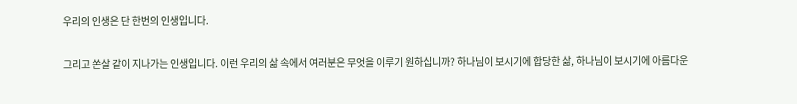우리의 인생은 단 한번의 인생입니다.

그리고 쏜살 같이 지나가는 인생입니다. 이런 우리의 삶 속에서 여러분은 무엇을 이루기 원하십니까? 하나님이 보시기에 합당한 삶, 하나님이 보시기에 아름다운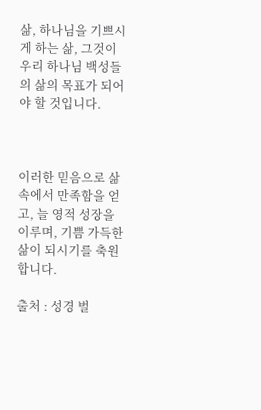삶, 하나님을 기쁘시게 하는 삶, 그것이 우리 하나님 백성들의 삶의 목표가 되어야 할 것입니다.



이러한 믿음으로 삶 속에서 만족함을 얻고, 늘 영적 성장을 이루며, 기쁨 가득한 삶이 되시기를 축원합니다.

출처 : 성경 벌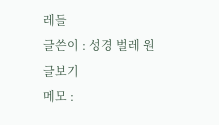레들
글쓴이 : 성경 벌레 원글보기
메모 :